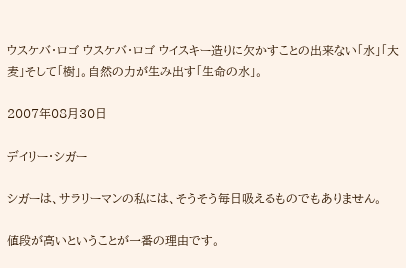ウスケバ・ロゴ ウスケバ・ロゴ ウイスキー造りに欠かすことの出来ない「水」「大麦」そして「樹」。自然の力が生み出す「生命の水」。

2007年08月30日

デイリー・シガー

シガーは、サラリーマンの私には、そうそう毎日吸えるものでもありません。

値段が高いということが一番の理由です。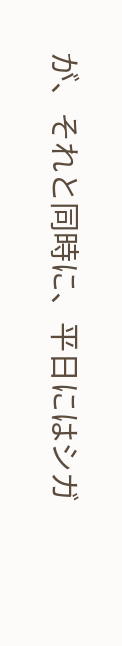が、それと同時に、平日にはシガ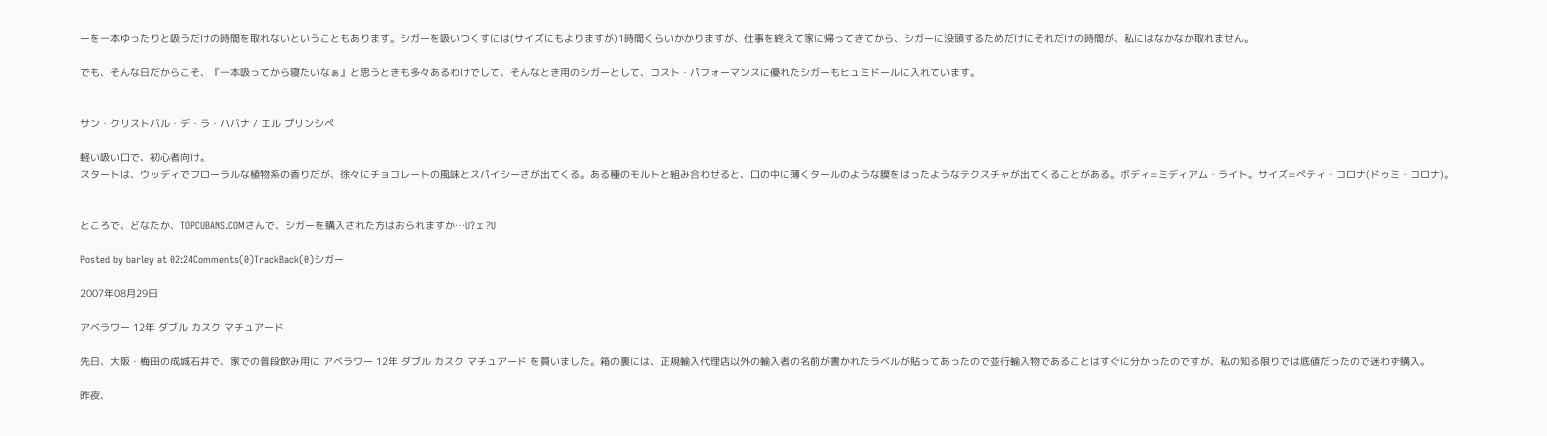ーを一本ゆったりと吸うだけの時間を取れないということもあります。シガーを吸いつくすには(サイズにもよりますが)1時間くらいかかりますが、仕事を終えて家に帰ってきてから、シガーに没頭するためだけにそれだけの時間が、私にはなかなか取れません。

でも、そんな日だからこそ、『一本吸ってから寝たいなぁ』と思うときも多々あるわけでして、そんなとき用のシガーとして、コスト・パフォーマンスに優れたシガーもヒュミドールに入れています。


サン・クリストバル・デ・ラ・ハバナ / エル プリンシペ

軽い吸い口で、初心者向け。
スタートは、ウッディでフローラルな植物系の香りだが、徐々にチョコレートの風味とスパイシーさが出てくる。ある種のモルトと組み合わせると、口の中に薄くタールのような膜をはったようなテクスチャが出てくることがある。ボディ=ミディアム・ライト。サイズ=ぺティ・コロナ(ドゥミ・コロナ)。


ところで、どなたか、TOPCUBANS.COMさんで、シガーを購入された方はおられますか…U?ェ?U

Posted by barley at 02:24Comments(0)TrackBack(0)シガー

2007年08月29日

アベラワー 12年 ダブル カスク マチュアード

先日、大阪・梅田の成城石井で、家での普段飲み用に アベラワー 12年 ダブル カスク マチュアード を買いました。箱の裏には、正規輸入代理店以外の輸入者の名前が書かれたラベルが貼ってあったので並行輸入物であることはすぐに分かったのですが、私の知る限りでは底値だったので迷わず購入。

昨夜、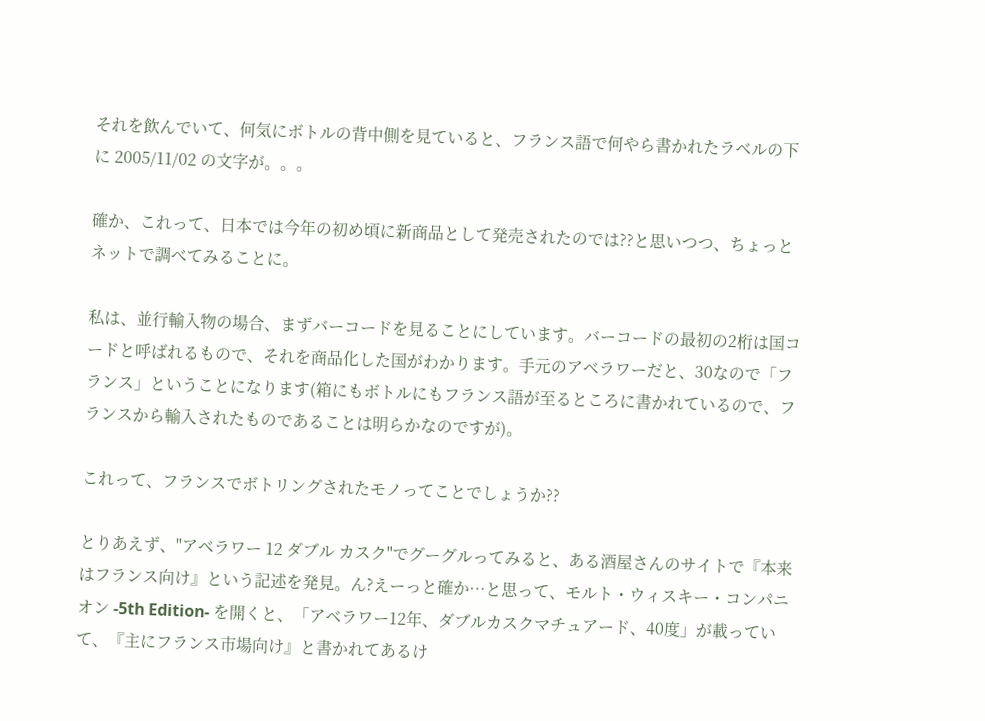それを飲んでいて、何気にボトルの背中側を見ていると、フランス語で何やら書かれたラベルの下に 2005/11/02 の文字が。。。

確か、これって、日本では今年の初め頃に新商品として発売されたのでは??と思いつつ、ちょっとネットで調べてみることに。

私は、並行輸入物の場合、まずバーコードを見ることにしています。バーコードの最初の2桁は国コードと呼ばれるもので、それを商品化した国がわかります。手元のアベラワーだと、30なので「フランス」ということになります(箱にもボトルにもフランス語が至るところに書かれているので、フランスから輸入されたものであることは明らかなのですが)。

これって、フランスでボトリングされたモノってことでしょうか??

とりあえず、"アベラワー 12 ダブル カスク"でグーグルってみると、ある酒屋さんのサイトで『本来はフランス向け』という記述を発見。ん?えーっと確か…と思って、モルト・ウィスキー・コンパニオン -5th Edition- を開くと、「アベラワー12年、ダブルカスクマチュアード、40度」が載っていて、『主にフランス市場向け』と書かれてあるけ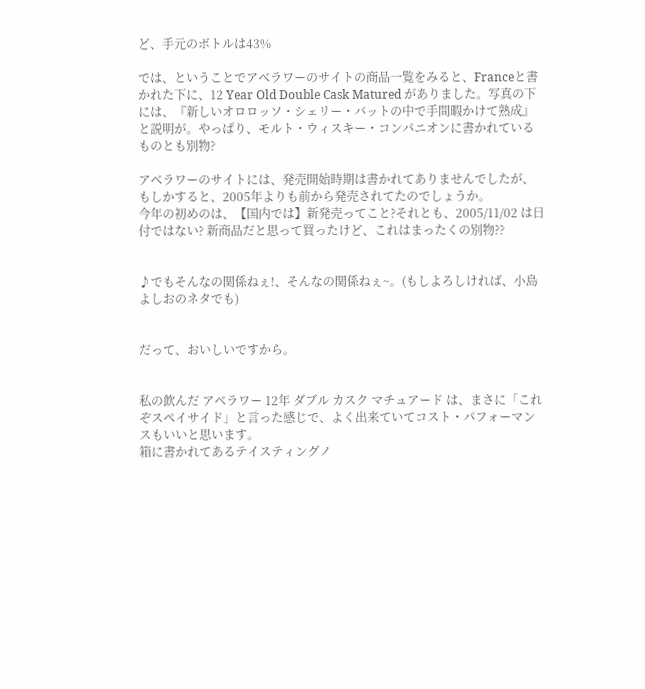ど、手元のボトルは43%

では、ということでアベラワーのサイトの商品一覧をみると、Franceと書かれた下に、12 Year Old Double Cask Matured がありました。写真の下には、『新しいオロロッソ・シェリー・バットの中で手間暇かけて熟成』と説明が。やっぱり、モルト・ウィスキー・コンパニオンに書かれているものとも別物?

アベラワーのサイトには、発売開始時期は書かれてありませんでしたが、もしかすると、2005年よりも前から発売されてたのでしょうか。
今年の初めのは、【国内では】新発売ってこと?それとも、2005/11/02 は日付ではない? 新商品だと思って買ったけど、これはまったくの別物??


♪でもそんなの関係ねぇ!、そんなの関係ねぇ~。(もしよろしければ、小島よしおのネタでも)


だって、おいしいですから。


私の飲んだ アベラワー 12年 ダブル カスク マチュアード は、まさに「これぞスペイサイド」と言った感じで、よく出来ていてコスト・パフォーマンスもいいと思います。
箱に書かれてあるテイスティングノ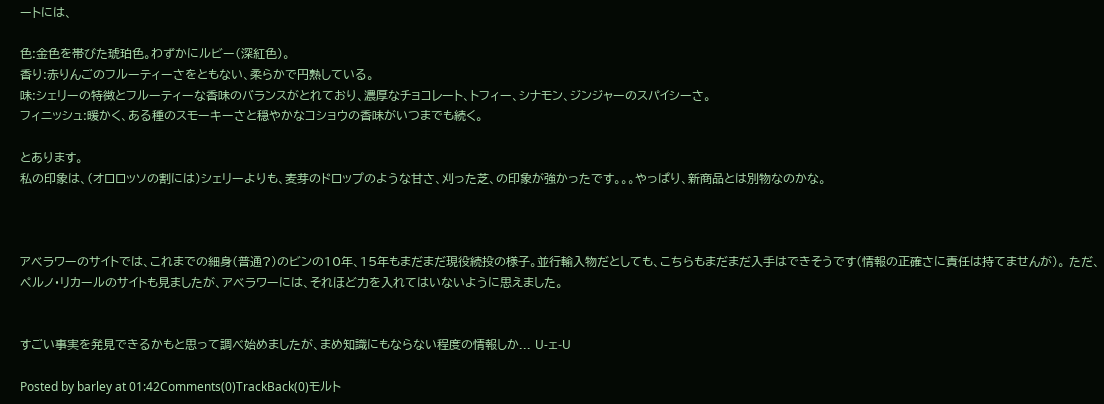ートには、

色:金色を帯びた琥珀色。わずかにルビー(深紅色)。
香り:赤りんごのフルーティーさをともない、柔らかで円熟している。
味:シェリーの特徴とフルーティーな香味のバランスがとれており、濃厚なチョコレート、トフィー、シナモン、ジンジャーのスパイシーさ。
フィニッシュ:暖かく、ある種のスモーキーさと穏やかなコショウの香味がいつまでも続く。

とあります。
私の印象は、(オロロッソの割には)シェリーよりも、麦芽のドロップのような甘さ、刈った芝、の印象が強かったです。。。やっぱり、新商品とは別物なのかな。



アベラワーのサイトでは、これまでの細身(普通?)のビンの10年、15年もまだまだ現役続投の様子。並行輸入物だとしても、こちらもまだまだ入手はできそうです(情報の正確さに責任は持てませんが)。 ただ、ペルノ・リカールのサイトも見ましたが、アベラワーには、それほど力を入れてはいないように思えました。


すごい事実を発見できるかもと思って調べ始めましたが、まめ知識にもならない程度の情報しか... U-ェ-U

Posted by barley at 01:42Comments(0)TrackBack(0)モルト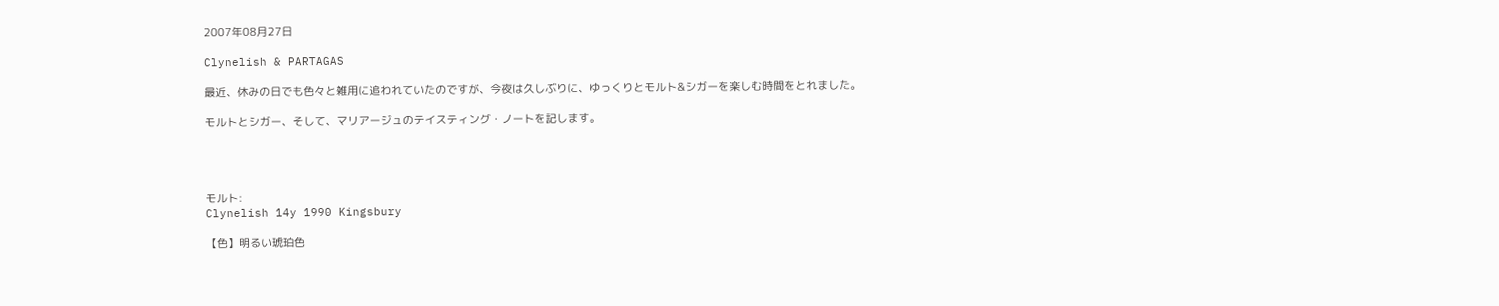2007年08月27日

Clynelish & PARTAGAS

最近、休みの日でも色々と雑用に追われていたのですが、今夜は久しぶりに、ゆっくりとモルト&シガーを楽しむ時間をとれました。

モルトとシガー、そして、マリアージュのテイスティング・ノートを記します。




モルト:
Clynelish 14y 1990 Kingsbury

【色】明るい琥珀色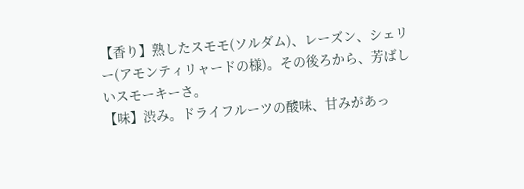【香り】熟したスモモ(ソルダム)、レーズン、シェリー(アモンティリャードの様)。その後ろから、芳ばしいスモーキーさ。
【味】渋み。ドライフルーツの酸味、甘みがあっ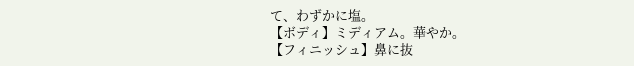て、わずかに塩。
【ボディ】ミディアム。華やか。
【フィニッシュ】鼻に抜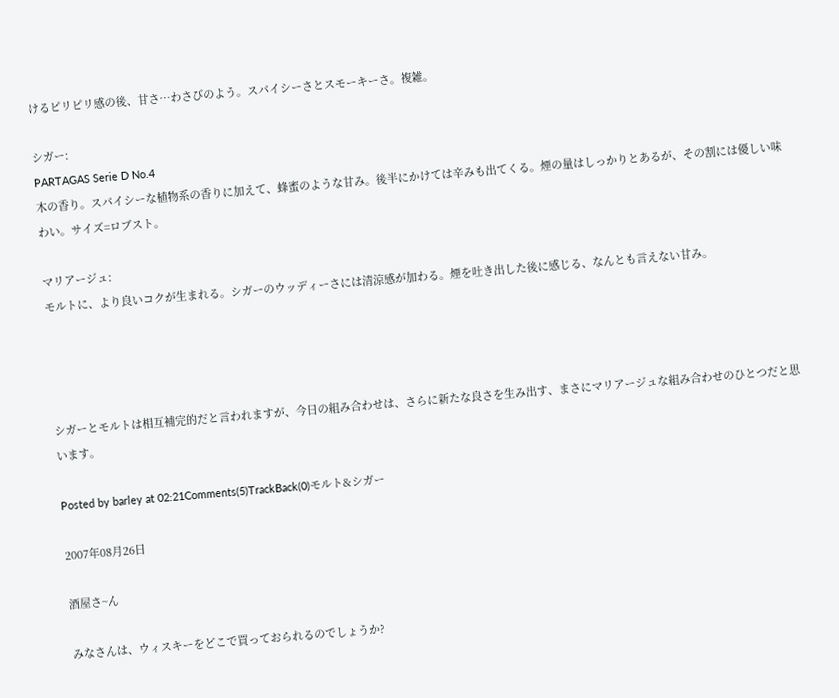けるピリピリ感の後、甘さ…わさびのよう。スパイシーさとスモーキーさ。複雑。

シガー:
PARTAGAS Serie D No.4
木の香り。スパイシーな植物系の香りに加えて、蜂蜜のような甘み。後半にかけては辛みも出てくる。煙の量はしっかりとあるが、その割には優しい味わい。サイズ=ロブスト。

マリアージュ:
モルトに、より良いコクが生まれる。シガーのウッディーさには清涼感が加わる。煙を吐き出した後に感じる、なんとも言えない甘み。




シガーとモルトは相互補完的だと言われますが、今日の組み合わせは、さらに新たな良さを生み出す、まさにマリアージュな組み合わせのひとつだと思います。

Posted by barley at 02:21Comments(5)TrackBack(0)モルト&シガー

2007年08月26日

酒屋さ~ん

みなさんは、ウィスキーをどこで買っておられるのでしょうか?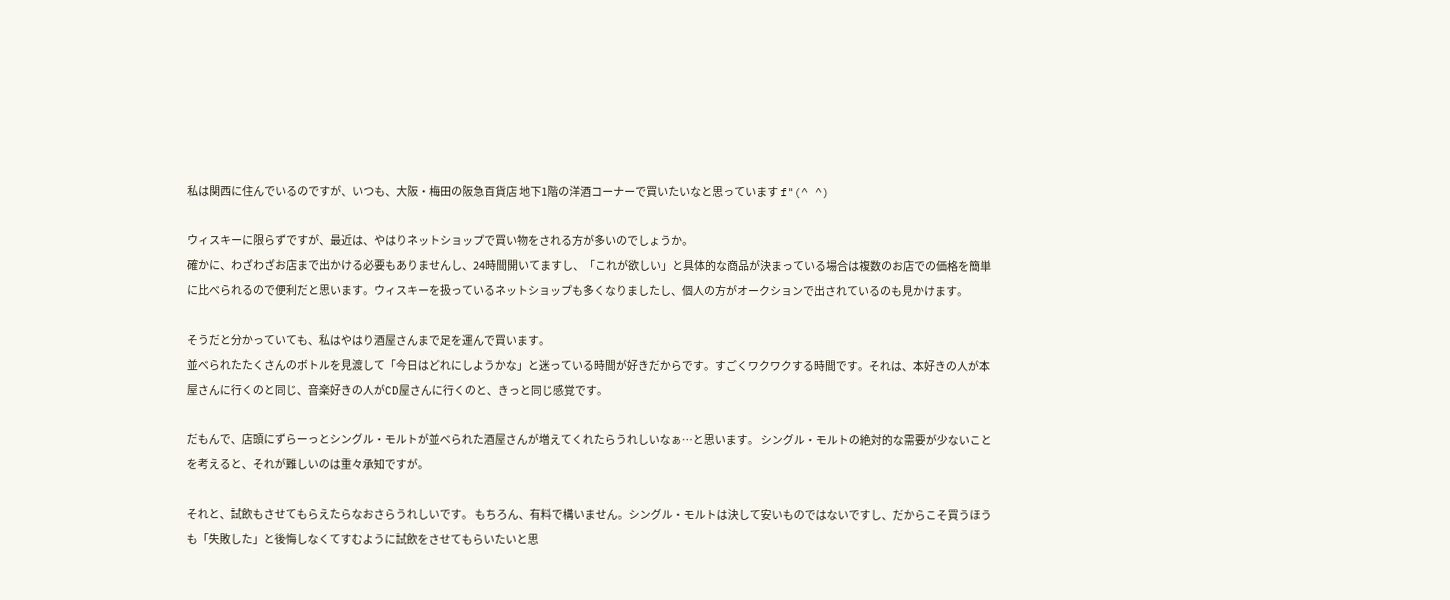私は関西に住んでいるのですが、いつも、大阪・梅田の阪急百貨店 地下1階の洋酒コーナーで買いたいなと思っています f"(^ ^)

ウィスキーに限らずですが、最近は、やはりネットショップで買い物をされる方が多いのでしょうか。
確かに、わざわざお店まで出かける必要もありませんし、24時間開いてますし、「これが欲しい」と具体的な商品が決まっている場合は複数のお店での価格を簡単に比べられるので便利だと思います。ウィスキーを扱っているネットショップも多くなりましたし、個人の方がオークションで出されているのも見かけます。

そうだと分かっていても、私はやはり酒屋さんまで足を運んで買います。
並べられたたくさんのボトルを見渡して「今日はどれにしようかな」と迷っている時間が好きだからです。すごくワクワクする時間です。それは、本好きの人が本屋さんに行くのと同じ、音楽好きの人がCD屋さんに行くのと、きっと同じ感覚です。

だもんで、店頭にずらーっとシングル・モルトが並べられた酒屋さんが増えてくれたらうれしいなぁ…と思います。 シングル・モルトの絶対的な需要が少ないことを考えると、それが難しいのは重々承知ですが。

それと、試飲もさせてもらえたらなおさらうれしいです。 もちろん、有料で構いません。シングル・モルトは決して安いものではないですし、だからこそ買うほうも「失敗した」と後悔しなくてすむように試飲をさせてもらいたいと思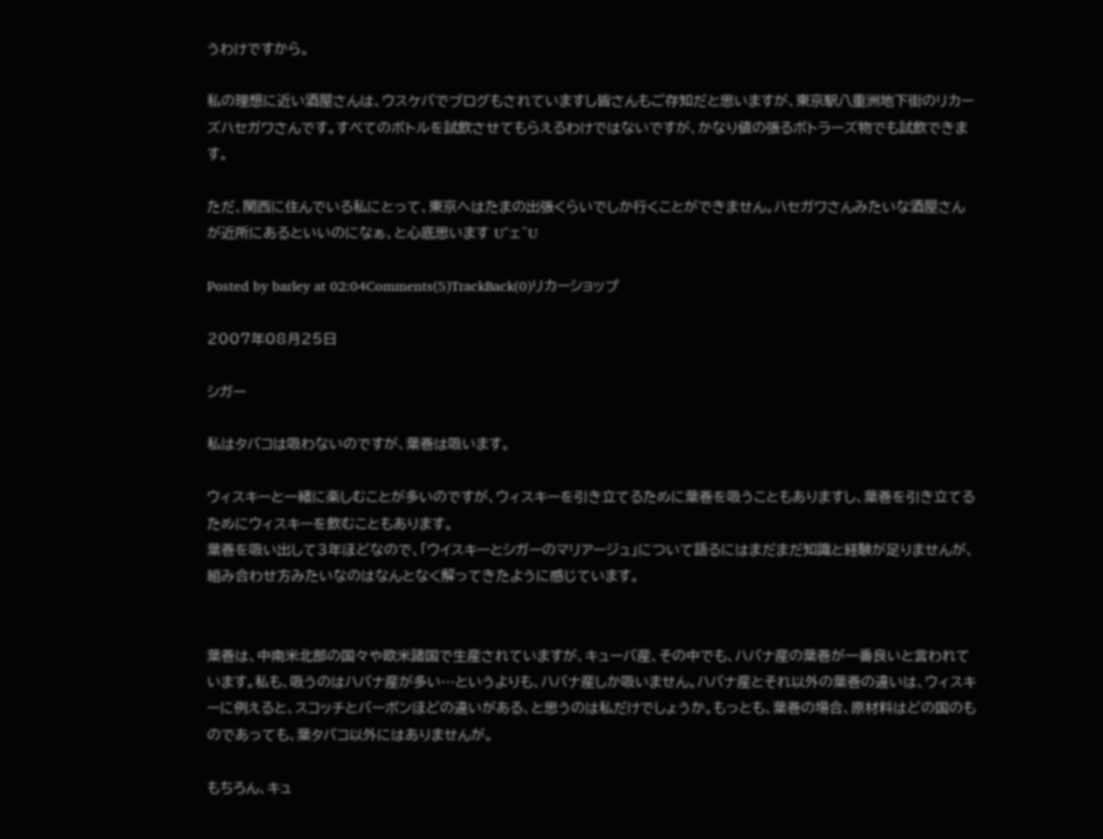うわけですから。

私の理想に近い酒屋さんは、ウスケバでブログもされていますし皆さんもご存知だと思いますが、東京駅八重洲地下街のリカーズハセガワさんです。すべてのボトルを試飲させてもらえるわけではないですが、かなり値の張るボトラーズ物でも試飲できます。

ただ、関西に住んでいる私にとって、東京へはたまの出張くらいでしか行くことができません。ハセガワさんみたいな酒屋さんが近所にあるといいのになぁ、と心底思います U^ェ^U

Posted by barley at 02:04Comments(5)TrackBack(0)リカーショップ

2007年08月25日

シガー

私はタバコは吸わないのですが、葉巻は吸います。

ウィスキーと一緒に楽しむことが多いのですが、ウィスキーを引き立てるために葉巻を吸うこともありますし、葉巻を引き立てるためにウィスキーを飲むこともあります。
葉巻を吸い出して3年ほどなので、「ウイスキーとシガーのマリアージュ」について語るにはまだまだ知識と経験が足りませんが、組み合わせ方みたいなのはなんとなく解ってきたように感じています。


葉巻は、中南米北部の国々や欧米諸国で生産されていますが、キューバ産、その中でも、ハバナ産の葉巻が一番良いと言われています。私も、吸うのはハバナ産が多い…というよりも、ハバナ産しか吸いません。ハバナ産とそれ以外の葉巻の違いは、ウィスキーに例えると、スコッチとバーボンほどの違いがある、と思うのは私だけでしょうか。もっとも、葉巻の場合、原材料はどの国のものであっても、葉タバコ以外にはありませんが。

もちろん、キュ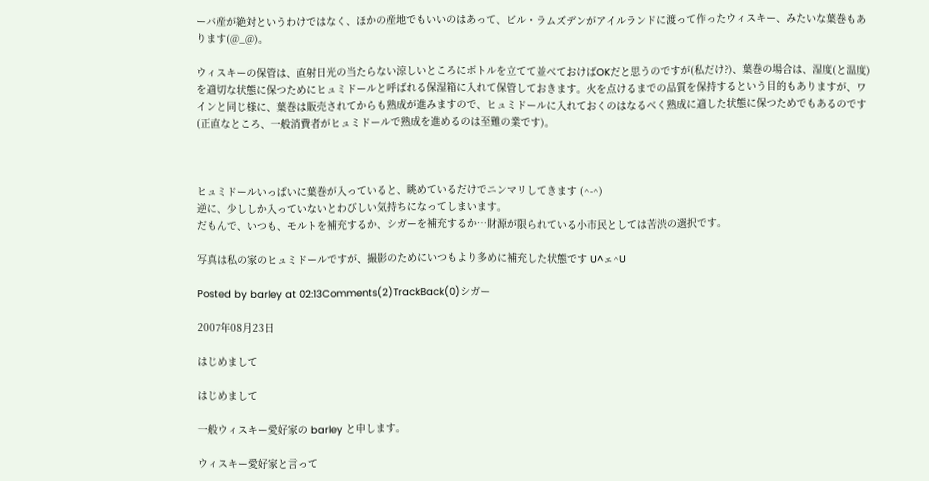ーバ産が絶対というわけではなく、ほかの産地でもいいのはあって、ビル・ラムズデンがアイルランドに渡って作ったウィスキー、みたいな葉巻もあります(@_@)。

ウィスキーの保管は、直射日光の当たらない涼しいところにボトルを立てて並べておけばOKだと思うのですが(私だけ?)、葉巻の場合は、湿度(と温度)を適切な状態に保つためにヒュミドールと呼ばれる保湿箱に入れて保管しておきます。火を点けるまでの品質を保持するという目的もありますが、ワインと同じ様に、葉巻は販売されてからも熟成が進みますので、ヒュミドールに入れておくのはなるべく熟成に適した状態に保つためでもあるのです(正直なところ、一般消費者がヒュミドールで熟成を進めるのは至難の業です)。



ヒュミドールいっぱいに葉巻が入っていると、眺めているだけでニンマリしてきます (^-^)
逆に、少ししか入っていないとわびしい気持ちになってしまいます。
だもんで、いつも、モルトを補充するか、シガーを補充するか…財源が限られている小市民としては苦渋の選択です。

写真は私の家のヒュミドールですが、撮影のためにいつもより多めに補充した状態です U^ェ^U

Posted by barley at 02:13Comments(2)TrackBack(0)シガー

2007年08月23日

はじめまして

はじめまして

一般ウィスキー愛好家の barley と申します。

ウィスキー愛好家と言って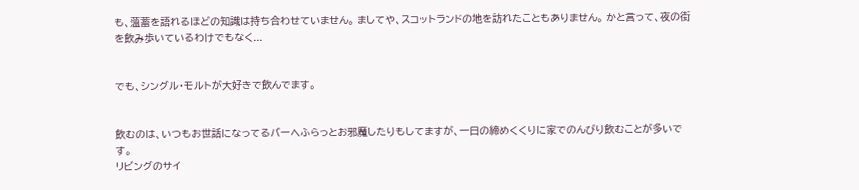も、薀蓄を語れるほどの知識は持ち合わせていません。 ましてや、スコットランドの地を訪れたこともありません。 かと言って、夜の街を飲み歩いているわけでもなく...


でも、シングル・モルトが大好きで飲んでます。


飲むのは、いつもお世話になってるバーへふらっとお邪魔したりもしてますが、一日の締めくくりに家でのんびり飲むことが多いです。
リビングのサイ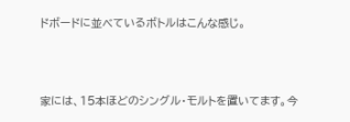ドボードに並べているボトルはこんな感じ。



家には、15本ほどのシングル・モルトを置いてます。今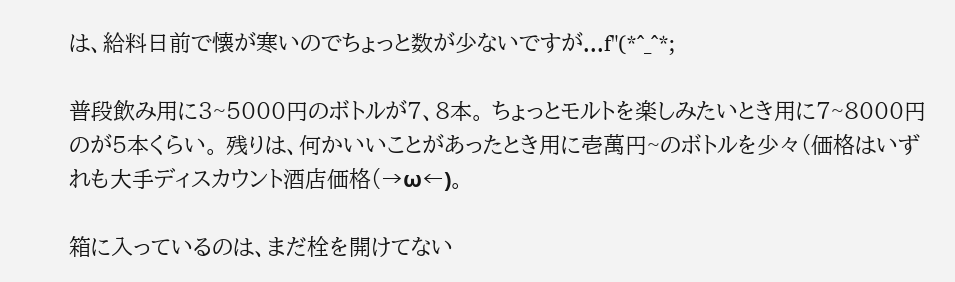は、給料日前で懐が寒いのでちょっと数が少ないですが...f"(*^_^*;

普段飲み用に3~5000円のボトルが7、8本。 ちょっとモルトを楽しみたいとき用に7~8000円のが5本くらい。 残りは、何かいいことがあったとき用に壱萬円~のボトルを少々(価格はいずれも大手ディスカウント酒店価格(→ω←)。

箱に入っているのは、まだ栓を開けてない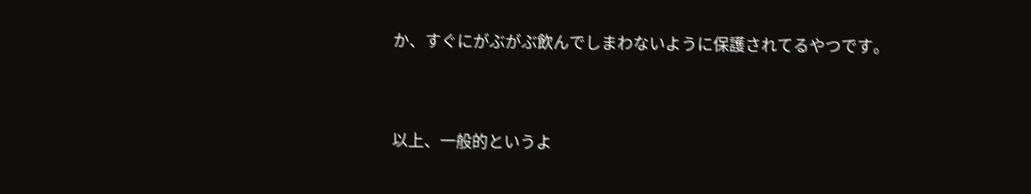か、すぐにがぶがぶ飲んでしまわないように保護されてるやつです。


以上、一般的というよ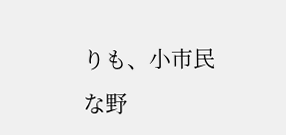りも、小市民な野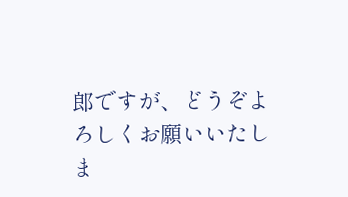郎ですが、どうぞよろしくお願いいたしま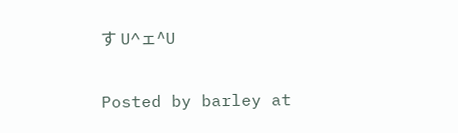す U^ェ^U

Posted by barley at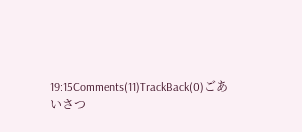19:15Comments(11)TrackBack(0)ごあいさつ